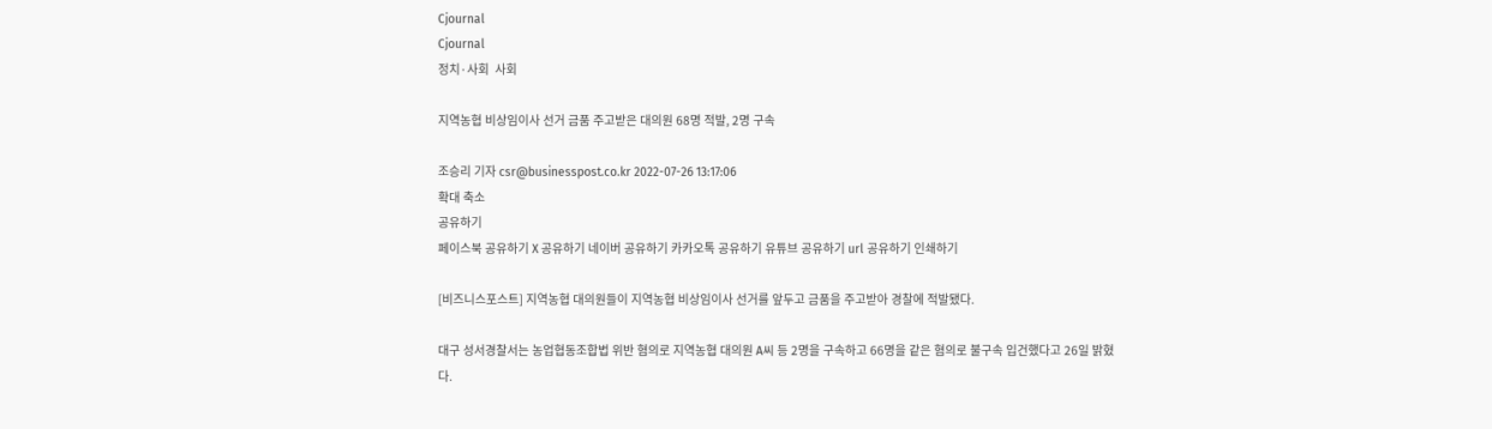Cjournal
Cjournal
정치·사회  사회

지역농협 비상임이사 선거 금품 주고받은 대의원 68명 적발, 2명 구속

조승리 기자 csr@businesspost.co.kr 2022-07-26 13:17:06
확대 축소
공유하기
페이스북 공유하기 X 공유하기 네이버 공유하기 카카오톡 공유하기 유튜브 공유하기 url 공유하기 인쇄하기

[비즈니스포스트] 지역농협 대의원들이 지역농협 비상임이사 선거를 앞두고 금품을 주고받아 경찰에 적발됐다.

대구 성서경찰서는 농업협동조합법 위반 혐의로 지역농협 대의원 A씨 등 2명을 구속하고 66명을 같은 혐의로 불구속 입건했다고 26일 밝혔다.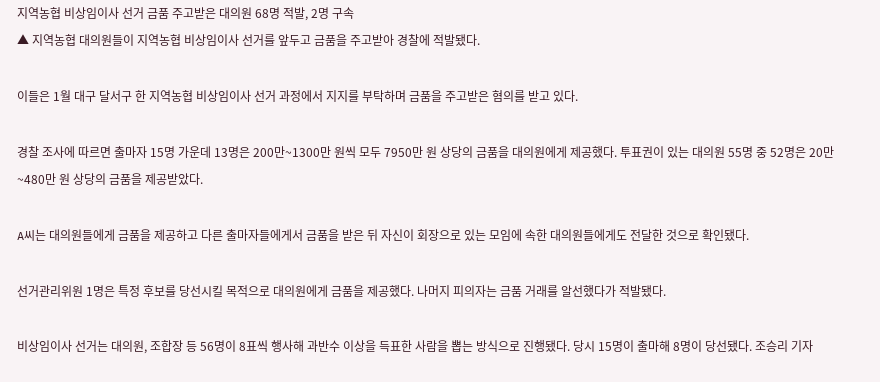지역농협 비상임이사 선거 금품 주고받은 대의원 68명 적발, 2명 구속
▲ 지역농협 대의원들이 지역농협 비상임이사 선거를 앞두고 금품을 주고받아 경찰에 적발됐다.

이들은 1월 대구 달서구 한 지역농협 비상임이사 선거 과정에서 지지를 부탁하며 금품을 주고받은 혐의를 받고 있다.

경찰 조사에 따르면 출마자 15명 가운데 13명은 200만~1300만 원씩 모두 7950만 원 상당의 금품을 대의원에게 제공했다. 투표권이 있는 대의원 55명 중 52명은 20만~480만 원 상당의 금품을 제공받았다.

A씨는 대의원들에게 금품을 제공하고 다른 출마자들에게서 금품을 받은 뒤 자신이 회장으로 있는 모임에 속한 대의원들에게도 전달한 것으로 확인됐다.

선거관리위원 1명은 특정 후보를 당선시킬 목적으로 대의원에게 금품을 제공했다. 나머지 피의자는 금품 거래를 알선했다가 적발됐다.

비상임이사 선거는 대의원, 조합장 등 56명이 8표씩 행사해 과반수 이상을 득표한 사람을 뽑는 방식으로 진행됐다. 당시 15명이 출마해 8명이 당선됐다. 조승리 기자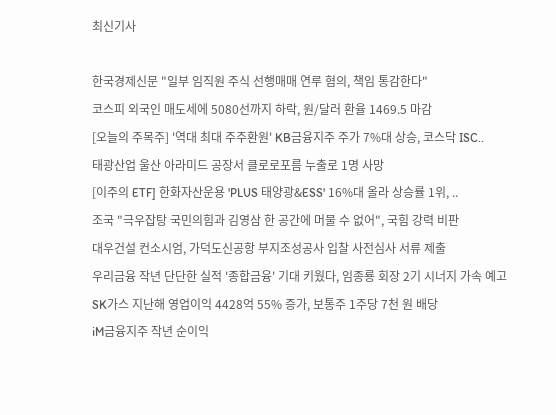최신기사

한국경제신문 "일부 임직원 주식 선행매매 연루 혐의, 책임 통감한다"
코스피 외국인 매도세에 5080선까지 하락, 원/달러 환율 1469.5 마감
[오늘의 주목주] '역대 최대 주주환원' KB금융지주 주가 7%대 상승, 코스닥 ISC..
태광산업 울산 아라미드 공장서 클로로포름 누출로 1명 사망
[이주의 ETF] 한화자산운용 'PLUS 태양광&ESS' 16%대 올라 상승률 1위, ..
조국 "극우잡탕 국민의힘과 김영삼 한 공간에 머물 수 없어", 국힘 강력 비판
대우건설 컨소시엄, 가덕도신공항 부지조성공사 입찰 사전심사 서류 제출
우리금융 작년 단단한 실적 '종합금융' 기대 키웠다, 임종룡 회장 2기 시너지 가속 예고
SK가스 지난해 영업이익 4428억 55% 증가, 보통주 1주당 7천 원 배당
iM금융지주 작년 순이익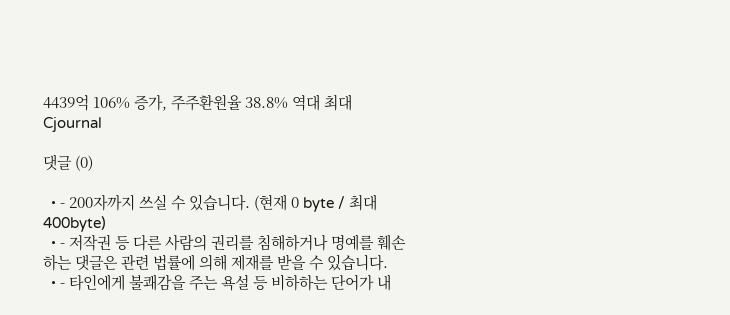4439억 106% 증가, 주주환원율 38.8% 역대 최대
Cjournal

댓글 (0)

  • - 200자까지 쓰실 수 있습니다. (현재 0 byte / 최대 400byte)
  • - 저작권 등 다른 사람의 권리를 침해하거나 명예를 훼손하는 댓글은 관련 법률에 의해 제재를 받을 수 있습니다.
  • - 타인에게 불쾌감을 주는 욕설 등 비하하는 단어가 내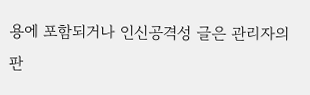용에 포함되거나 인신공격성 글은 관리자의 판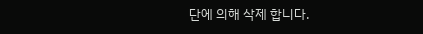단에 의해 삭제 합니다.